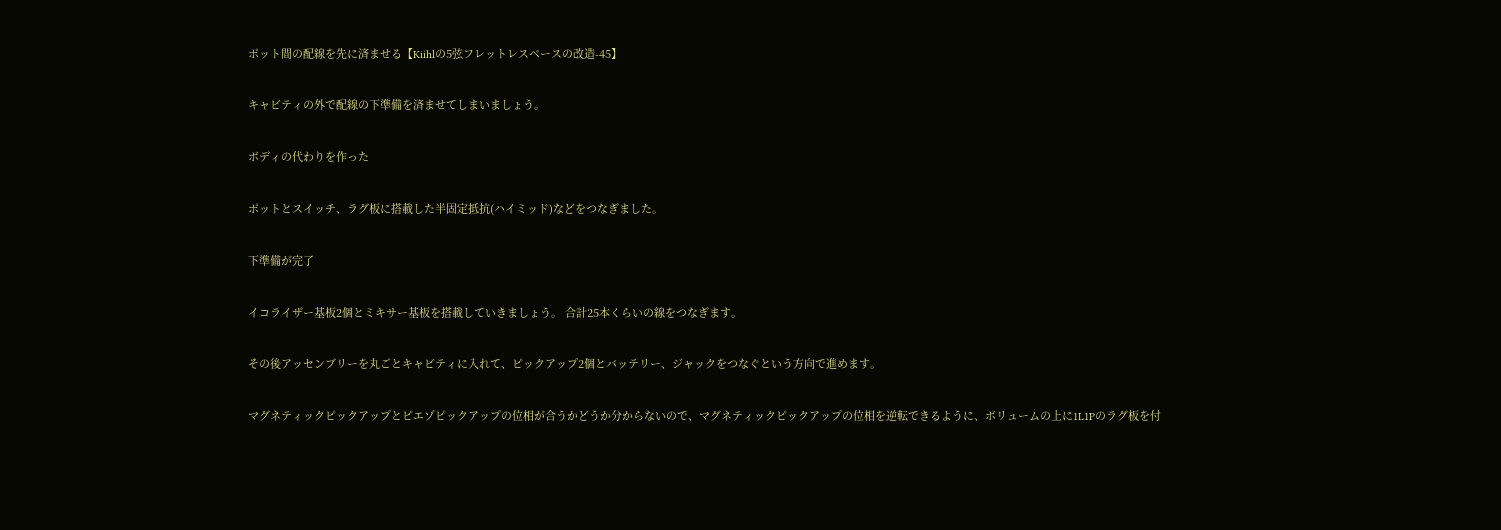ポット間の配線を先に済ませる【Kiihlの5弦フレットレスベースの改造-45】

キャビティの外で配線の下準備を済ませてしまいましょう。

ボディの代わりを作った

ポットとスイッチ、ラグ板に搭載した半固定抵抗(ハイミッド)などをつなぎました。

下準備が完了

イコライザー基板2個とミキサー基板を搭載していきましょう。 合計25本くらいの線をつなぎます。

その後アッセンブリーを丸ごとキャビティに入れて、ピックアップ2個とバッテリー、ジャックをつなぐという方向で進めます。

マグネティックピックアップとピエゾピックアップの位相が合うかどうか分からないので、マグネティックピックアップの位相を逆転できるように、ボリュームの上に1L1Pのラグ板を付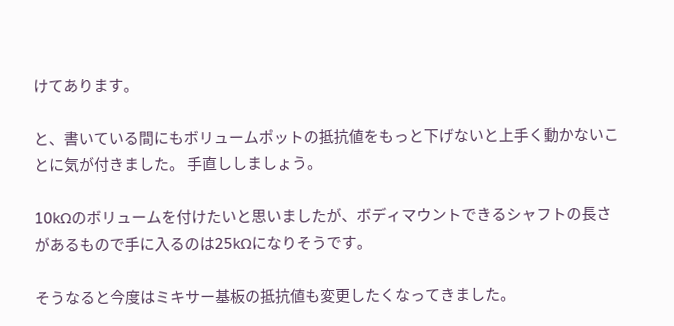けてあります。

と、書いている間にもボリュームポットの抵抗値をもっと下げないと上手く動かないことに気が付きました。 手直ししましょう。

10kΩのボリュームを付けたいと思いましたが、ボディマウントできるシャフトの長さがあるもので手に入るのは25kΩになりそうです。

そうなると今度はミキサー基板の抵抗値も変更したくなってきました。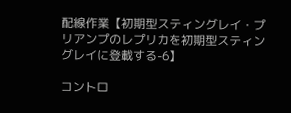配線作業【初期型スティングレイ・プリアンプのレプリカを初期型スティングレイに登載する-6】

コントロ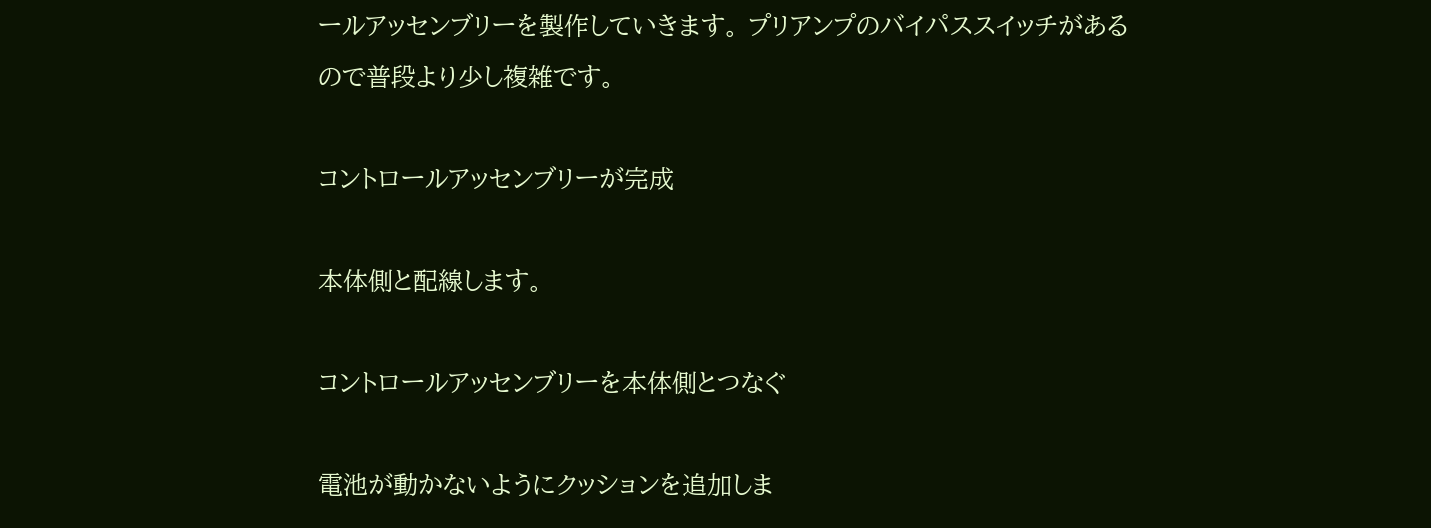ールアッセンブリーを製作していきます。 プリアンプのバイパススイッチがあるので普段より少し複雑です。

コントロールアッセンブリーが完成

本体側と配線します。

コントロールアッセンブリーを本体側とつなぐ

電池が動かないようにクッションを追加しま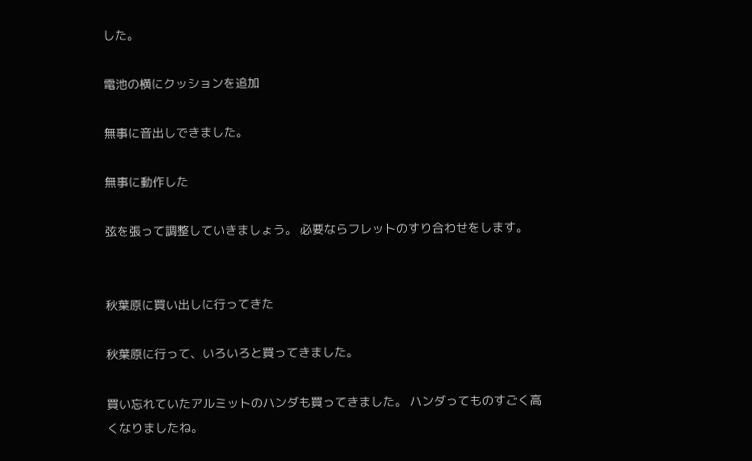した。

電池の横にクッションを追加

無事に音出しできました。

無事に動作した

弦を張って調整していきましょう。 必要ならフレットのすり合わせをします。


秋葉原に買い出しに行ってきた

秋葉原に行って、いろいろと買ってきました。

買い忘れていたアルミットのハンダも買ってきました。 ハンダってものすごく高くなりましたね。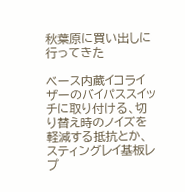秋葉原に買い出しに行ってきた

ベース内蔵イコライザーのバイパススイッチに取り付ける、切り替え時のノイズを軽減する抵抗とか、スティングレイ基板レプ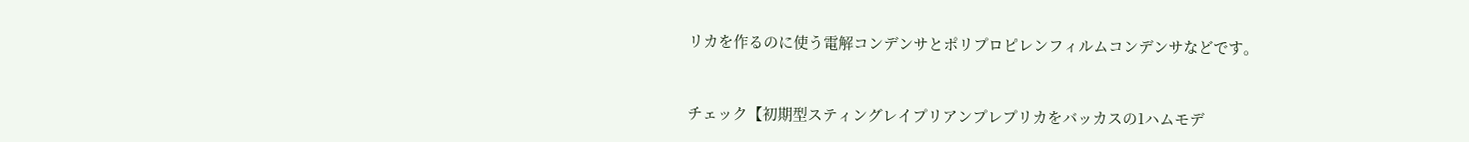リカを作るのに使う電解コンデンサとポリプロピレンフィルムコンデンサなどです。


チェック【初期型スティングレイプリアンプレプリカをバッカスの1ハムモデ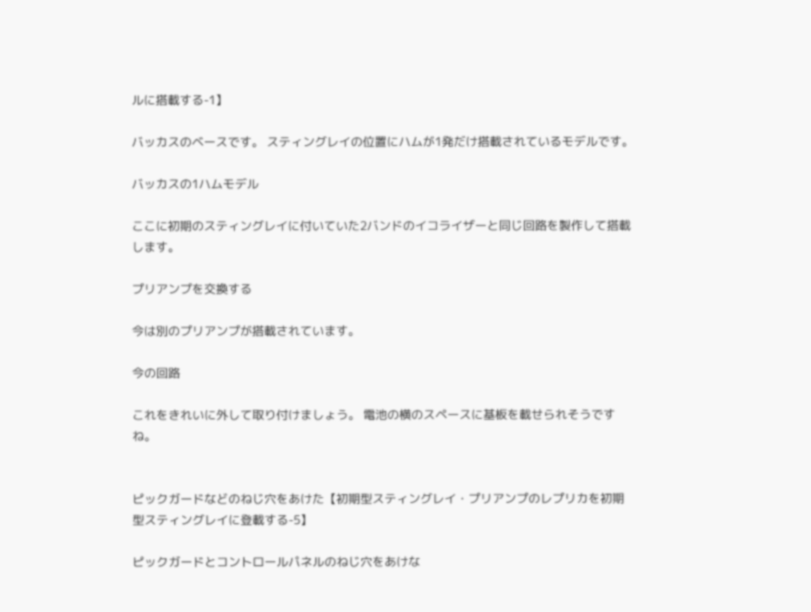ルに搭載する-1】

バッカスのベースです。 スティングレイの位置にハムが1発だけ搭載されているモデルです。

バッカスの1ハムモデル

ここに初期のスティングレイに付いていた2バンドのイコライザーと同じ回路を製作して搭載します。

プリアンプを交換する

今は別のプリアンプが搭載されています。

今の回路

これをきれいに外して取り付けましょう。 電池の横のスペースに基板を載せられそうですね。


ピックガードなどのねじ穴をあけた【初期型スティングレイ・プリアンプのレプリカを初期型スティングレイに登載する-5】

ピックガードとコントロールパネルのねじ穴をあけな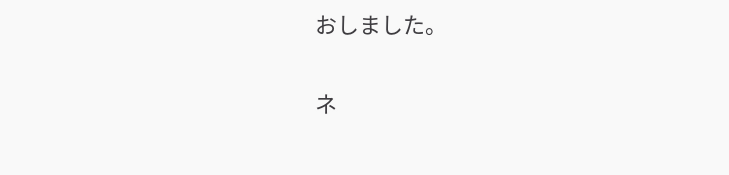おしました。

ネ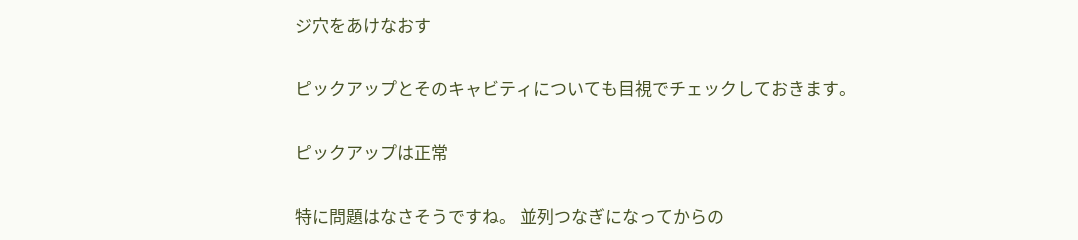ジ穴をあけなおす

ピックアップとそのキャビティについても目視でチェックしておきます。

ピックアップは正常

特に問題はなさそうですね。 並列つなぎになってからの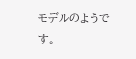モデルのようです。